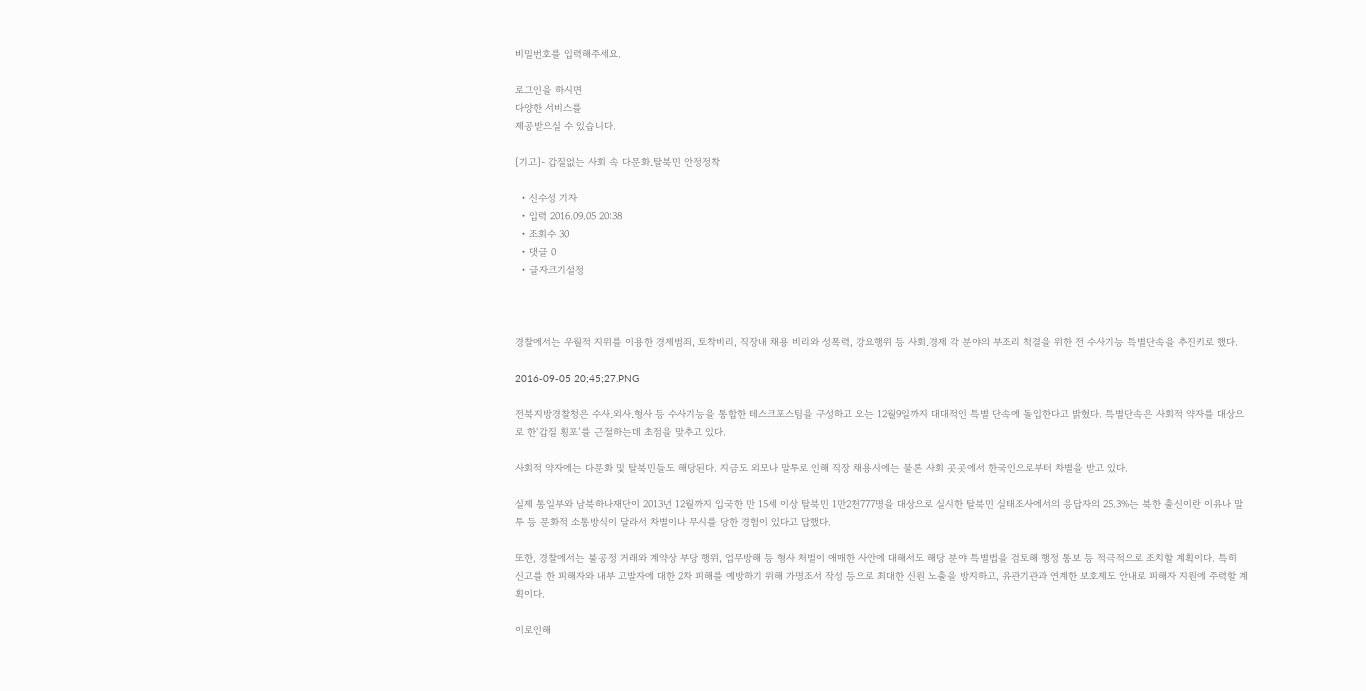비밀번호를 입력해주세요.

로그인을 하시면
다양한 서비스를
제공받으실 수 있습니다.

[기고]- 갑질없는 사회 속 다문화․탈북민 안정정착

  • 신수성 기자
  • 입력 2016.09.05 20:38
  • 조회수 30
  • 댓글 0
  • 글자크기설정



경찰에서는 우월적 지위를 이용한 경제범죄, 토착비리, 직장내 채용 비리와 성폭력, 강요행위 등 사회․경제 각 분야의 부조리 척결을 위한 전 수사기능 특별단속을 추진키로 했다.

2016-09-05 20;45;27.PNG

전북지방경찰청은 수사․외사․형사 등 수사기능을 통합한 테스크포스팀을 구성하고 오는 12월9일까지 대대적인 특별 단속에 돌입한다고 밝혔다. 특별단속은 사회적 약자를 대상으로 한‘갑질 횡포’를 근절하는데 초점을 맞추고 있다.

사회적 약자에는 다문화 및 탈북민들도 해당된다. 지금도 외모나 말투로 인해 직장 채용시에는 물론 사회 곳곳에서 한국인으로부터 차별을 받고 있다.

실제 통일부와 남북하나재단이 2013년 12월까지 입국한 만 15세 이상 탈북민 1만2천777명을 대상으로 실시한 탈북민 실태조사에서의 응답자의 25.3%는 북한 출신이란 이유나 말투 등 문화적 소통방식이 달라서 차별이나 무시를 당한 경험이 있다고 답했다.

또한, 경찰에서는 불공정 거래와 계약상 부당 행위, 업무방해 등 형사 처벌이 애매한 사안에 대해서도 해당 분야 특별법을 검토해 행정 통보 등 적극적으로 조치할 계획이다. 특히 신고를 한 피해자와 내부 고발자에 대한 2차 피해를 예방하기 위해 가명조서 작성 등으로 최대한 신원 노출을 방지하고, 유관기관과 연계한 보호제도 안내로 피해자 지원에 주력할 계획이다.

이로인해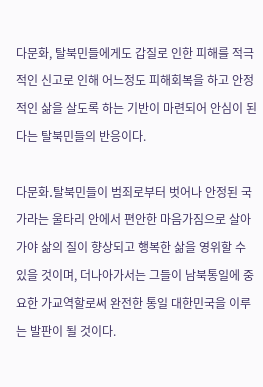다문화, 탈북민들에게도 갑질로 인한 피해를 적극적인 신고로 인해 어느정도 피해회복을 하고 안정적인 삶을 살도록 하는 기반이 마련되어 안심이 된다는 탈북민들의 반응이다.

다문화․탈북민들이 범죄로부터 벗어나 안정된 국가라는 울타리 안에서 편안한 마음가짐으로 살아가야 삶의 질이 향상되고 행복한 삶을 영위할 수 있을 것이며, 더나아가서는 그들이 남북통일에 중요한 가교역할로써 완전한 통일 대한민국을 이루는 발판이 될 것이다.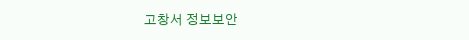고창서 정보보안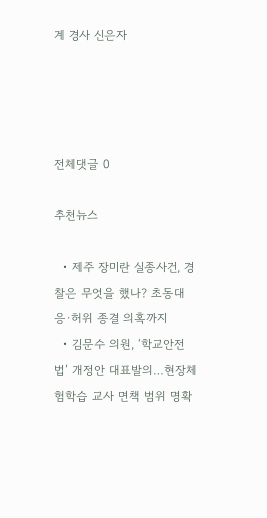계 경사 신은자




전체댓글 0

추천뉴스

  • 제주 장미란 실종사건, 경찰은 무엇을 했나? 초동대응·허위 종결 의혹까지
  • 김문수 의원, ‘학교안전법’ 개정안 대표발의…현장체험학습 교사 면책 범위 명확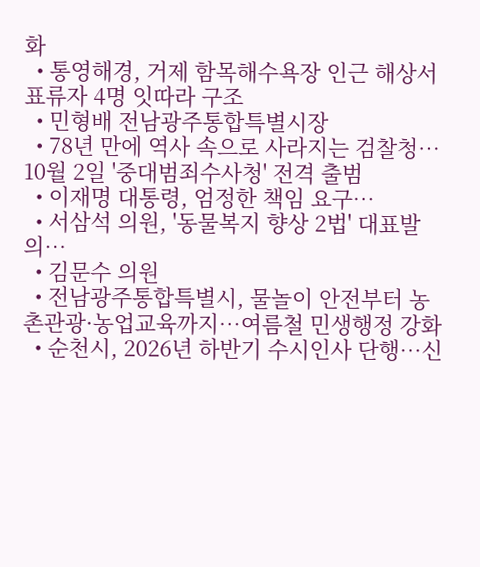화
  • 통영해경, 거제 함목해수욕장 인근 해상서 표류자 4명 잇따라 구조
  • 민형배 전남광주통합특별시장
  • 78년 만에 역사 속으로 사라지는 검찰청… 10월 2일 '중대범죄수사청' 전격 출범
  • 이재명 대통령, 엄정한 책임 요구…
  • 서삼석 의원, '동물복지 향상 2법' 대표발의…
  • 김문수 의원
  • 전남광주통합특별시, 물놀이 안전부터 농촌관광·농업교육까지…여름철 민생행정 강화
  • 순천시, 2026년 하반기 수시인사 단행…신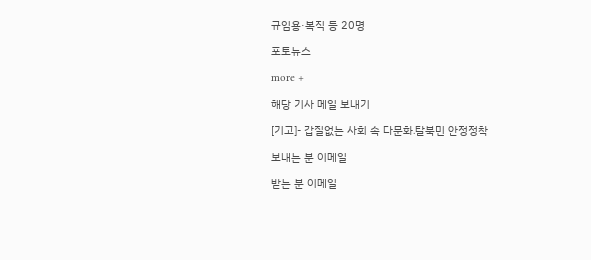규임용·복직 등 20명

포토뉴스

more +

해당 기사 메일 보내기

[기고]- 갑질없는 사회 속 다문화․탈북민 안정정착

보내는 분 이메일

받는 분 이메일